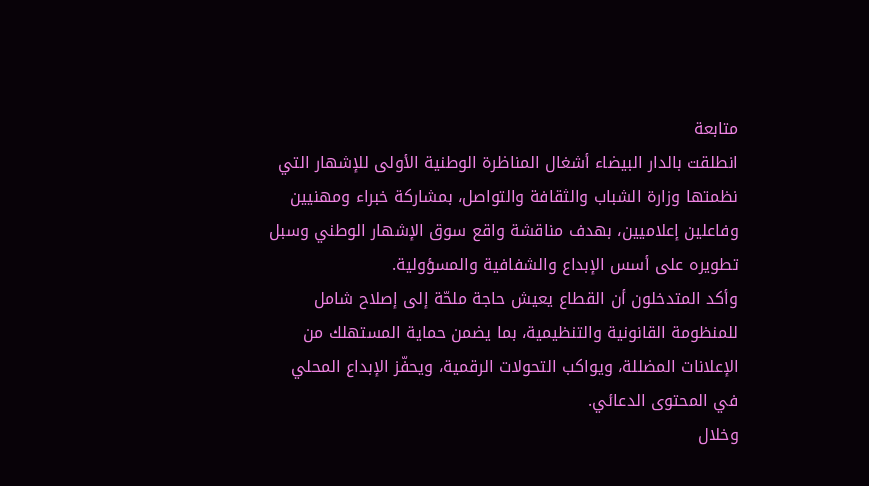متابعة
انطلقت بالدار البيضاء أشغال المناظرة الوطنية الأولى للإشهار التي نظمتها وزارة الشباب والثقافة والتواصل، بمشاركة خبراء ومهنيين وفاعلين إعلاميين، بهدف مناقشة واقع سوق الإشهار الوطني وسبل تطويره على أسس الإبداع والشفافية والمسؤولية.
وأكد المتدخلون أن القطاع يعيش حاجة ملحّة إلى إصلاح شامل للمنظومة القانونية والتنظيمية، بما يضمن حماية المستهلك من الإعلانات المضللة، ويواكب التحولات الرقمية، ويحفّز الإبداع المحلي في المحتوى الدعائي.
وخلال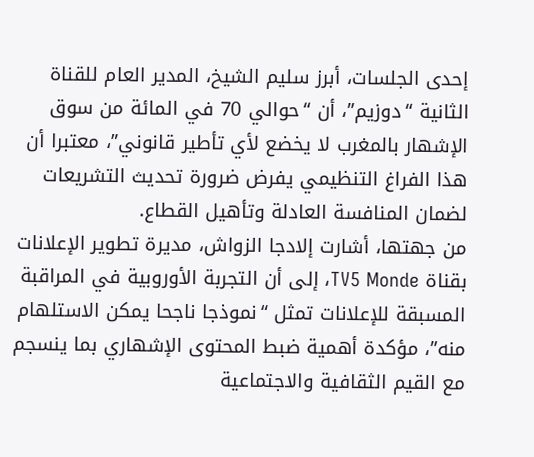إحدى الجلسات، أبرز سليم الشيخ، المدير العام للقناة الثانية “دوزيم”، أن “حوالي 70 في المائة من سوق الإشهار بالمغرب لا يخضع لأي تأطير قانوني”، معتبرا أن هذا الفراغ التنظيمي يفرض ضرورة تحديث التشريعات لضمان المنافسة العادلة وتأهيل القطاع.
من جهتها، أشارت إلادجا الزواش، مديرة تطوير الإعلانات بقناة TV5 Monde، إلى أن التجربة الأوروبية في المراقبة المسبقة للإعلانات تمثل “نموذجا ناجحا يمكن الاستلهام منه”، مؤكدة أهمية ضبط المحتوى الإشهاري بما ينسجم مع القيم الثقافية والاجتماعية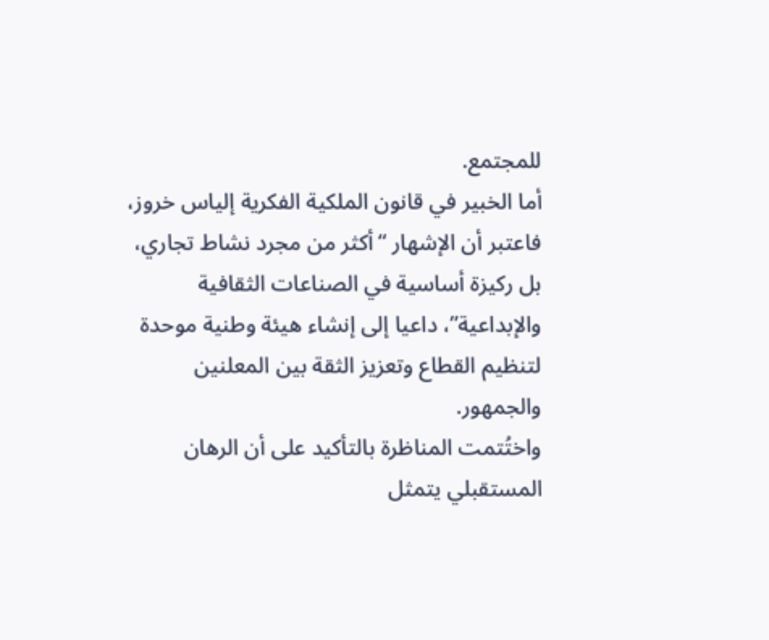للمجتمع.
أما الخبير في قانون الملكية الفكرية إلياس خروز، فاعتبر أن الإشهار “أكثر من مجرد نشاط تجاري، بل ركيزة أساسية في الصناعات الثقافية والإبداعية”، داعيا إلى إنشاء هيئة وطنية موحدة لتنظيم القطاع وتعزيز الثقة بين المعلنين والجمهور.
واختُتمت المناظرة بالتأكيد على أن الرهان المستقبلي يتمثل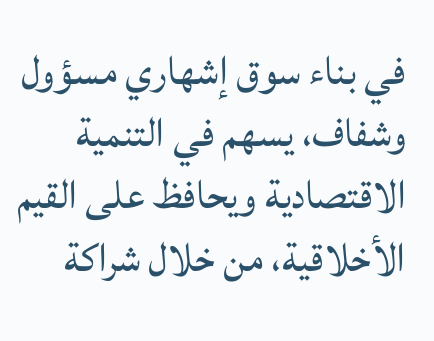في بناء سوق إشهاري مسؤول وشفاف، يسهم في التنمية الاقتصادية ويحافظ على القيم الأخلاقية، من خلال شراكة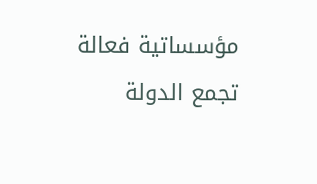مؤسساتية فعالة تجمع الدولة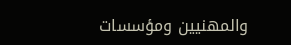والمهنيين ومؤسسات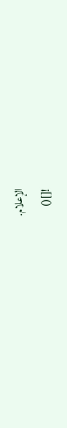الإعلام.
![]()